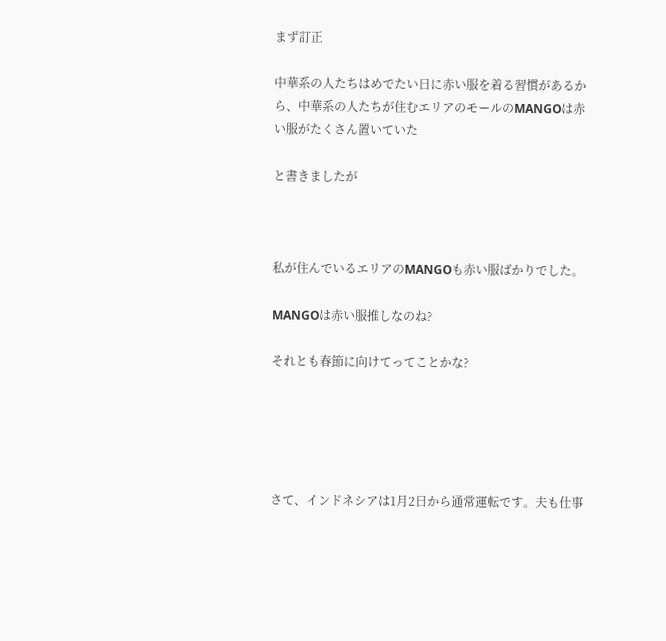まず訂正

中華系の人たちはめでたい日に赤い服を着る習慣があるから、中華系の人たちが住むエリアのモールのMANGOは赤い服がたくさん置いていた

と書きましたが



私が住んでいるエリアのMANGOも赤い服ばかりでした。

MANGOは赤い服推しなのね?

それとも春節に向けてってことかな?





さて、インドネシアは1月2日から通常運転です。夫も仕事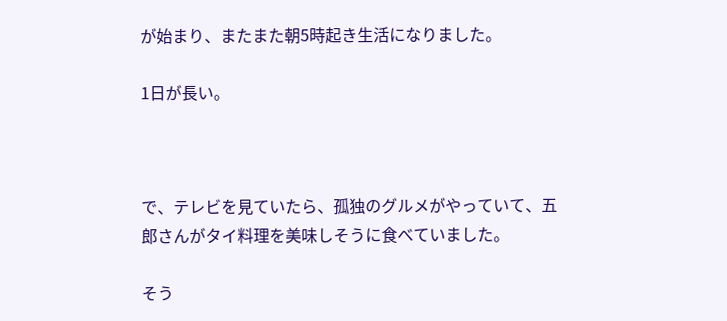が始まり、またまた朝5時起き生活になりました。

1日が長い。



で、テレビを見ていたら、孤独のグルメがやっていて、五郎さんがタイ料理を美味しそうに食べていました。

そう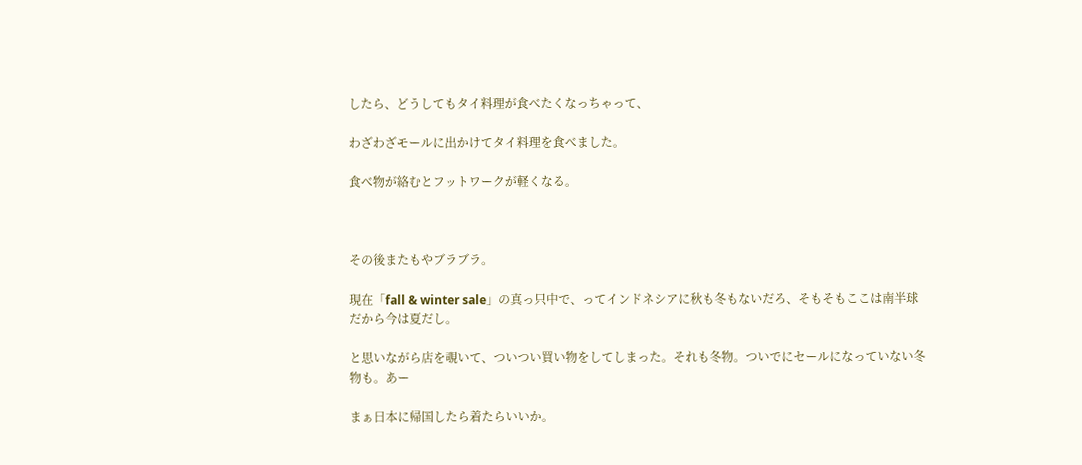したら、どうしてもタイ料理が食べたくなっちゃって、

わざわざモールに出かけてタイ料理を食べました。

食べ物が絡むとフットワークが軽くなる。



その後またもやブラブラ。

現在「fall & winter sale」の真っ只中で、ってインドネシアに秋も冬もないだろ、そもそもここは南半球だから今は夏だし。

と思いながら店を覗いて、ついつい買い物をしてしまった。それも冬物。ついでにセールになっていない冬物も。あー

まぁ日本に帰国したら着たらいいか。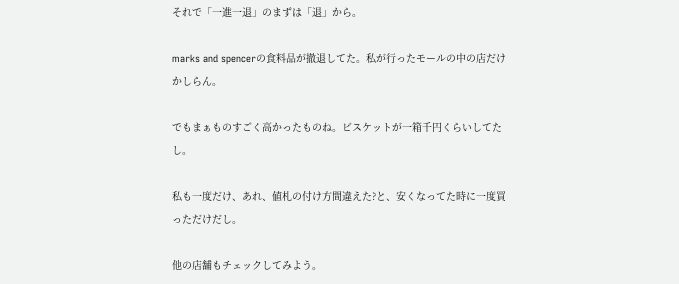それで「一進一退」のまずは「退」から。

marks and spencerの食料品が撤退してた。私が行ったモールの中の店だけかしらん。

でもまぁものすごく高かったものね。ビスケットが一箱千円くらいしてたし。

私も一度だけ、あれ、値札の付け方間違えた?と、安くなってた時に一度買っただけだし。

他の店舗もチェックしてみよう。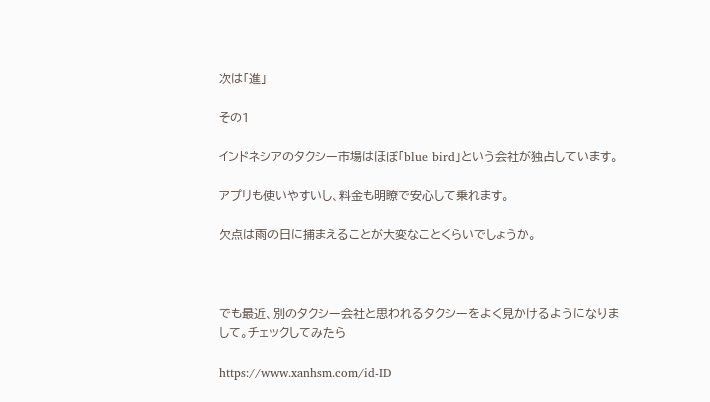次は「進」

その1

インドネシアのタクシー市場はほぼ「blue bird」という会社が独占しています。

アプリも使いやすいし、料金も明瞭で安心して乗れます。

欠点は雨の日に捕まえることが大変なことくらいでしょうか。



でも最近、別のタクシー会社と思われるタクシーをよく見かけるようになりまして。チェックしてみたら

https://www.xanhsm.com/id-ID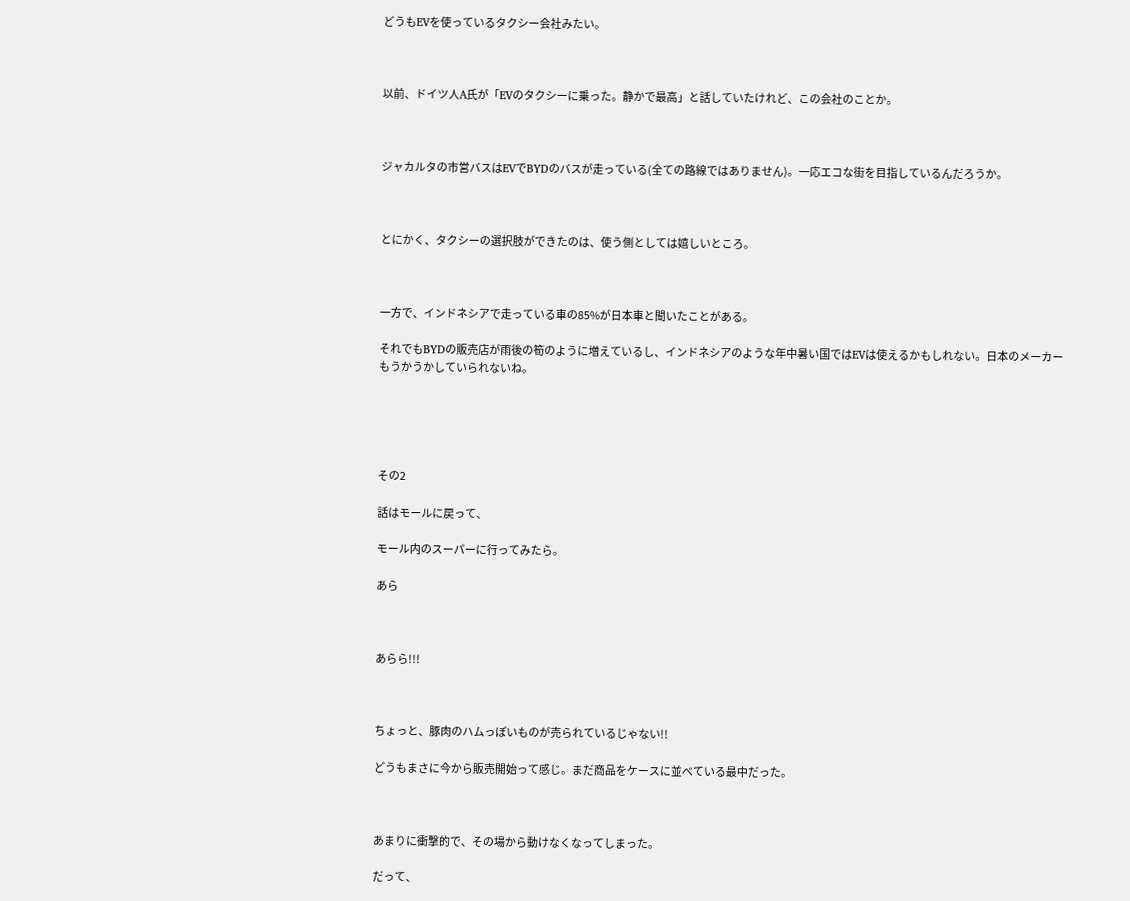どうもEVを使っているタクシー会社みたい。



以前、ドイツ人A氏が「EVのタクシーに乗った。静かで最高」と話していたけれど、この会社のことか。



ジャカルタの市営バスはEVでBYDのバスが走っている(全ての路線ではありません)。一応エコな街を目指しているんだろうか。



とにかく、タクシーの選択肢ができたのは、使う側としては嬉しいところ。



一方で、インドネシアで走っている車の85%が日本車と聞いたことがある。

それでもBYDの販売店が雨後の筍のように増えているし、インドネシアのような年中暑い国ではEVは使えるかもしれない。日本のメーカーもうかうかしていられないね。





その2

話はモールに戻って、

モール内のスーパーに行ってみたら。

あら



あらら!!!



ちょっと、豚肉のハムっぽいものが売られているじゃない!!

どうもまさに今から販売開始って感じ。まだ商品をケースに並べている最中だった。



あまりに衝撃的で、その場から動けなくなってしまった。

だって、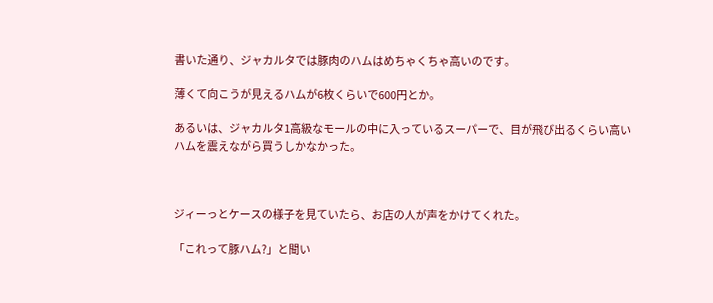書いた通り、ジャカルタでは豚肉のハムはめちゃくちゃ高いのです。

薄くて向こうが見えるハムが6枚くらいで600円とか。

あるいは、ジャカルタ1高級なモールの中に入っているスーパーで、目が飛び出るくらい高いハムを震えながら買うしかなかった。



ジィーっとケースの様子を見ていたら、お店の人が声をかけてくれた。

「これって豚ハム?」と聞い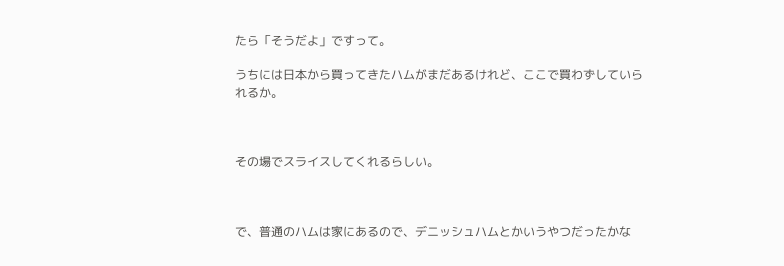たら「そうだよ」ですって。

うちには日本から買ってきたハムがまだあるけれど、ここで買わずしていられるか。



その場でスライスしてくれるらしい。



で、普通のハムは家にあるので、デニッシュハムとかいうやつだったかな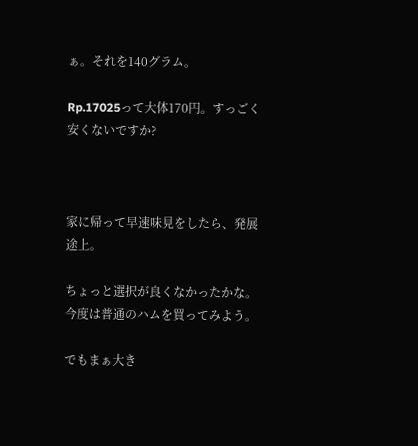ぁ。それを140グラム。

Rp.17025って大体170円。すっごく安くないですか?



家に帰って早速味見をしたら、発展途上。

ちょっと選択が良くなかったかな。今度は普通のハムを買ってみよう。

でもまぁ大き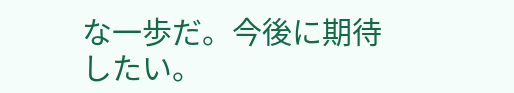な一歩だ。今後に期待したい。